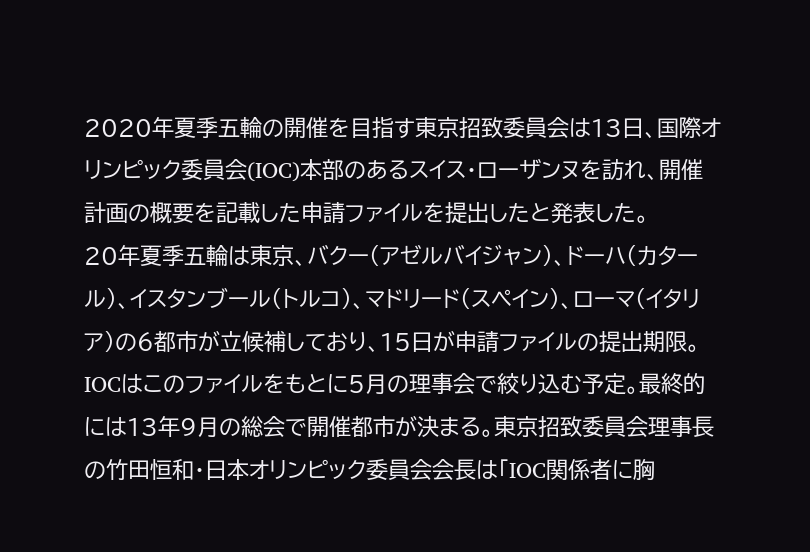2020年夏季五輪の開催を目指す東京招致委員会は13日、国際オリンピック委員会(IOC)本部のあるスイス・ローザンヌを訪れ、開催計画の概要を記載した申請ファイルを提出したと発表した。
20年夏季五輪は東京、バクー(アゼルバイジャン)、ドーハ(カタール)、イスタンブール(トルコ)、マドリード(スペイン)、ローマ(イタリア)の6都市が立候補しており、15日が申請ファイルの提出期限。IOCはこのファイルをもとに5月の理事会で絞り込む予定。最終的には13年9月の総会で開催都市が決まる。東京招致委員会理事長の竹田恒和・日本オリンピック委員会会長は「IOC関係者に胸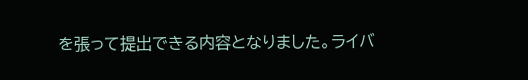を張って提出できる内容となりました。ライバ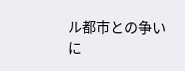ル都市との争いに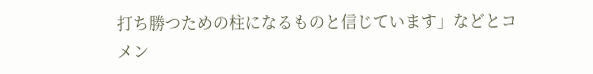打ち勝つための柱になるものと信じています」などとコメン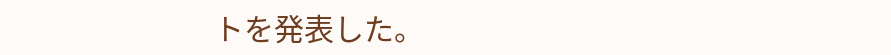トを発表した。